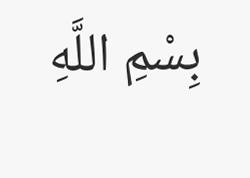بِسْمِ اللَّهِ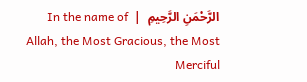الرَّحْمَنِ الرَّحِيمِ  |  In the name of Allah, the Most Gracious, the Most Merciful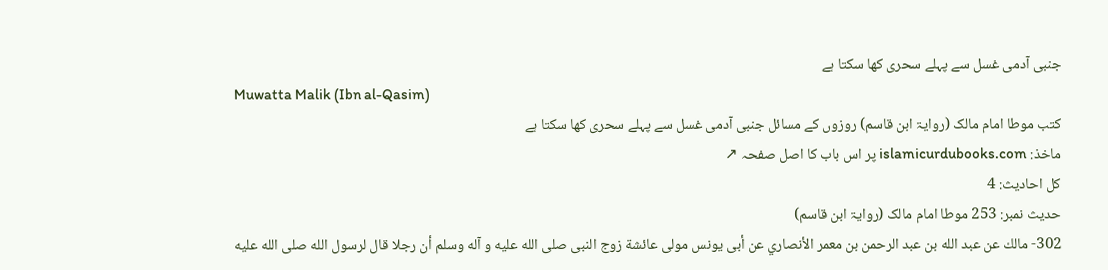جنبی آدمی غسل سے پہلے سحری کھا سکتا ہے
Muwatta Malik (Ibn al-Qasim)
کتب موطا امام مالک (روایۃ ابن قاسم) روزوں کے مسائل جنبی آدمی غسل سے پہلے سحری کھا سکتا ہے
ماخذ: islamicurdubooks.com پر اس باب کا اصل صفحہ ↗
کل احادیث: 4
حدیث نمبر: 253 موطا امام مالک (روایۃ ابن قاسم)
302- مالك عن عبد الله بن عبد الرحمن بن معمر الأنصاري عن أبى يونس مولى عائشة زوج النبى صلى الله عليه و آله وسلم أن رجلا قال لرسول الله صلى الله عليه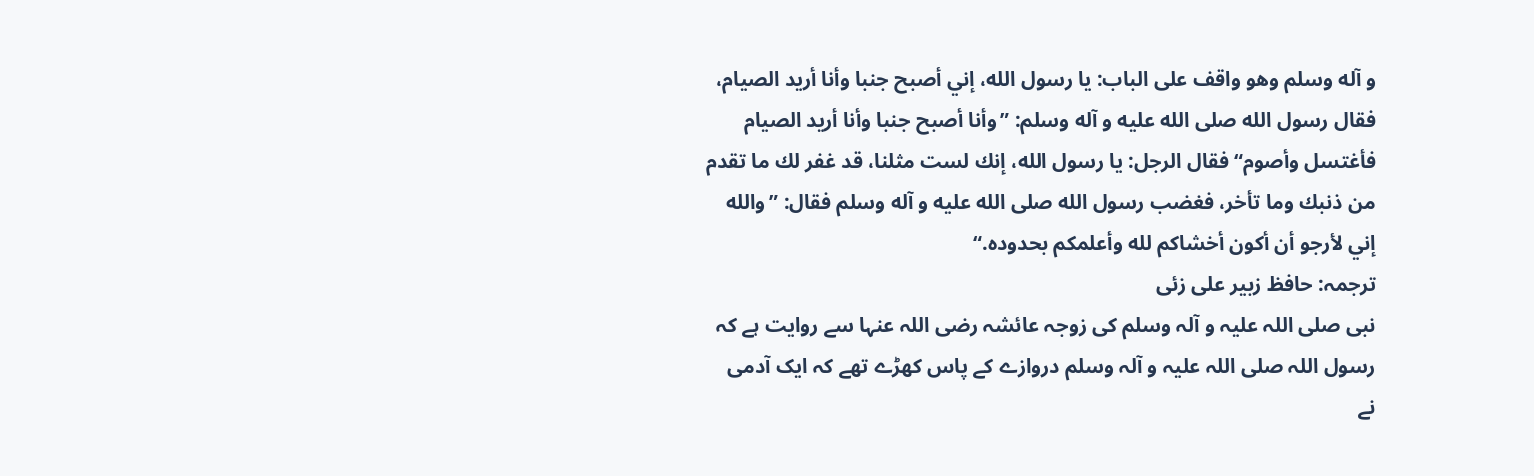و آله وسلم وهو واقف على الباب: يا رسول الله، إني أصبح جنبا وأنا أريد الصيام، فقال رسول الله صلى الله عليه و آله وسلم: ”وأنا أصبح جنبا وأنا أريد الصيام فأغتسل وأصوم“ فقال الرجل: يا رسول الله، إنك لست مثلنا، قد غفر لك ما تقدم من ذنبك وما تأخر، فغضب رسول الله صلى الله عليه و آله وسلم فقال: ”والله إني لأرجو أن أكون أخشاكم لله وأعلمكم بحدوده.“
ترجمہ: حافظ زبیر علی زئی
نبی صلی اللہ علیہ و آلہ وسلم کی زوجہ عائشہ رضی اللہ عنہا سے روایت ہے کہ رسول اللہ صلی اللہ علیہ و آلہ وسلم دروازے کے پاس کھڑے تھے کہ ایک آدمی نے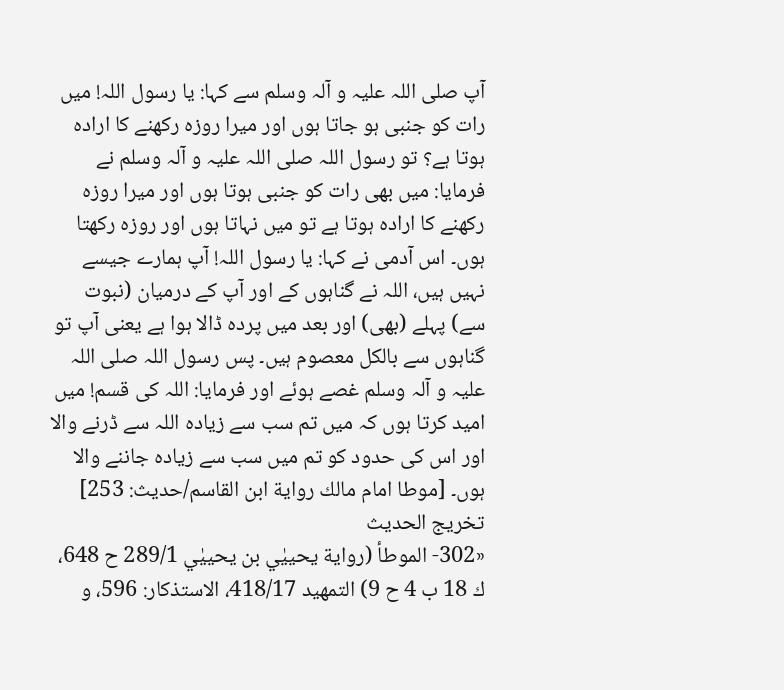آپ صلی اللہ علیہ و آلہ وسلم سے کہا: یا رسول اللہ! میں رات کو جنبی ہو جاتا ہوں اور میرا روزہ رکھنے کا ارادہ ہوتا ہے؟ تو رسول اللہ صلی اللہ علیہ و آلہ وسلم نے فرمایا: میں بھی رات کو جنبی ہوتا ہوں اور میرا روزہ رکھنے کا ارادہ ہوتا ہے تو میں نہاتا ہوں اور روزہ رکھتا ہوں۔ اس آدمی نے کہا: یا رسول اللہ! آپ ہمارے جیسے نہیں ہیں، اللہ نے گناہوں کے اور آپ کے درمیان (نبوت سے) پہلے (بھی) اور بعد میں پردہ ڈالا ہوا ہے یعنی آپ تو گناہوں سے بالکل معصوم ہیں۔ پس رسول اللہ صلی اللہ علیہ و آلہ وسلم غصے ہوئے اور فرمایا: اللہ کی قسم! میں امید کرتا ہوں کہ میں تم سب سے زیادہ اللہ سے ڈرنے والا اور اس کی حدود کو تم میں سب سے زیادہ جاننے والا ہوں۔ [موطا امام مالك رواية ابن القاسم/حدیث: 253]
تخریج الحدیث
«302- الموطأ (رواية يحييٰي بن يحييٰي 289/1 ح 648، ك 18 ب 4 ح 9) التمهيد 418/17، الاستذكار: 596، و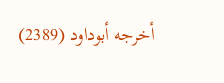أخرجه أبوداود (2389)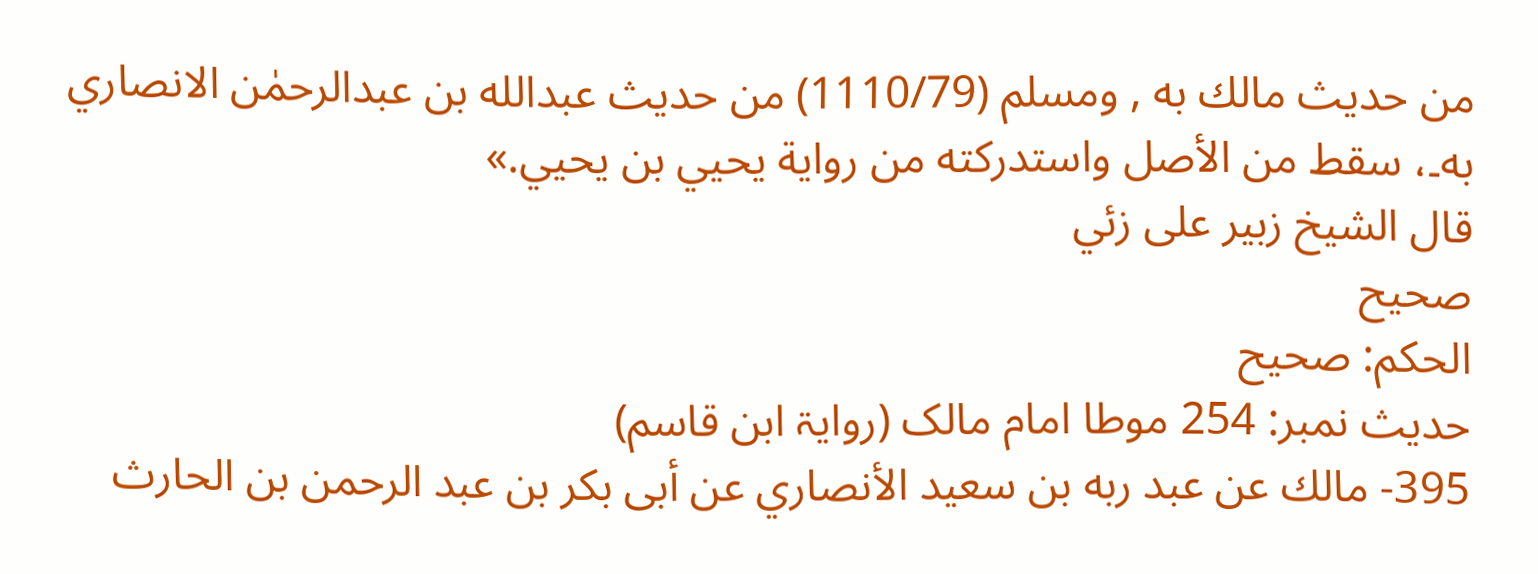من حديث مالك به , ومسلم (1110/79) من حديث عبدالله بن عبدالرحمٰن الانصاري به۔، سقط من الأصل واستدركته من رواية يحيي بن يحيي.»
قال الشيخ زبير على زئي
صحيح
الحكم: صحيح
حدیث نمبر: 254 موطا امام مالک (روایۃ ابن قاسم)
395- مالك عن عبد ربه بن سعيد الأنصاري عن أبى بكر بن عبد الرحمن بن الحارث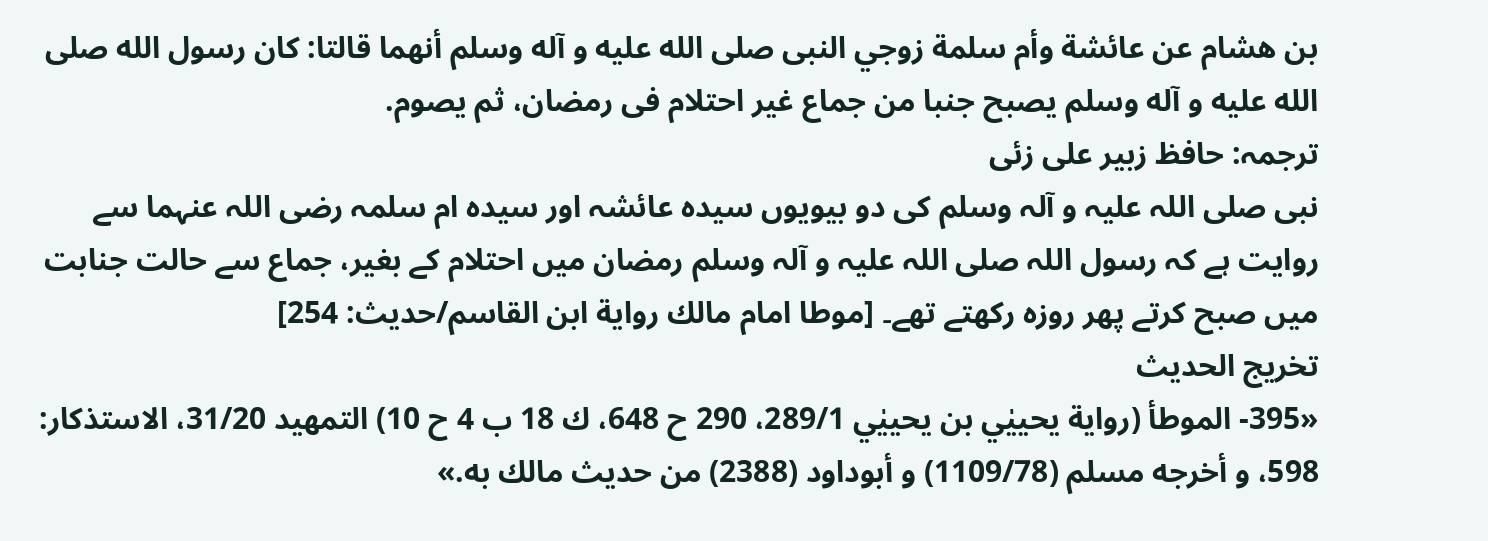بن هشام عن عائشة وأم سلمة زوجي النبى صلى الله عليه و آله وسلم أنهما قالتا: كان رسول الله صلى الله عليه و آله وسلم يصبح جنبا من جماع غير احتلام فى رمضان، ثم يصوم.
ترجمہ: حافظ زبیر علی زئی
نبی صلی اللہ علیہ و آلہ وسلم کی دو بیویوں سیدہ عائشہ اور سیدہ ام سلمہ رضی اللہ عنہما سے روایت ہے کہ رسول اللہ صلی اللہ علیہ و آلہ وسلم رمضان میں احتلام کے بغیر، جماع سے حالت جنابت میں صبح کرتے پھر روزہ رکھتے تھے۔ [موطا امام مالك رواية ابن القاسم/حدیث: 254]
تخریج الحدیث
«395- الموطأ (رواية يحييٰي بن يحييٰي 289/1، 290 ح 648، ك 18 ب 4 ح 10) التمهيد 31/20، الاستذكار: 598، و أخرجه مسلم (1109/78) و أبوداود (2388) من حديث مالك به.»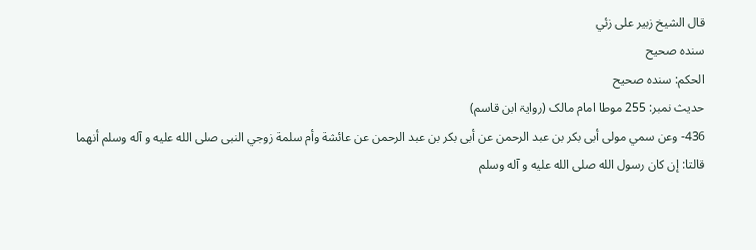قال الشيخ زبير على زئي
سنده صحيح
الحكم: سنده صحيح
حدیث نمبر: 255 موطا امام مالک (روایۃ ابن قاسم)
436- وعن سمي مولى أبى بكر بن عبد الرحمن عن أبى بكر بن عبد الرحمن عن عائشة وأم سلمة زوجي النبى صلى الله عليه و آله وسلم أنهما قالتا: إن كان رسول الله صلى الله عليه و آله وسلم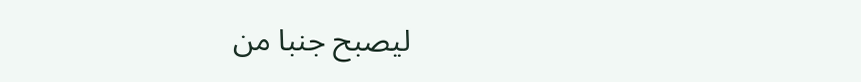ليصبح جنبا من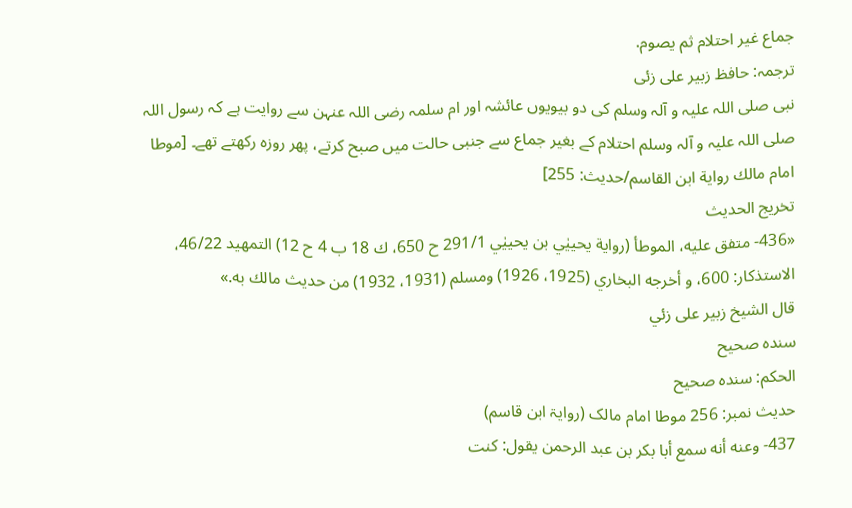جماع غير احتلام ثم يصوم.
ترجمہ: حافظ زبیر علی زئی
نبی صلی اللہ علیہ و آلہ وسلم کی دو بیویوں عائشہ اور ام سلمہ رضی اللہ عنہن سے روایت ہے کہ رسول اللہ صلی اللہ علیہ و آلہ وسلم احتلام کے بغیر جماع سے جنبی حالت میں صبح کرتے، پھر روزہ رکھتے تھے۔ [موطا امام مالك رواية ابن القاسم/حدیث: 255]
تخریج الحدیث
«436- متفق عليه، الموطأ (رواية يحييٰي بن يحييٰي 291/1 ح 650، ك 18 ب 4 ح 12) التمهيد 46/22، الاستذكار: 600، و أخرجه البخاري (1925، 1926) ومسلم (1931، 1932) من حديث مالك به.»
قال الشيخ زبير على زئي
سنده صحيح
الحكم: سنده صحيح
حدیث نمبر: 256 موطا امام مالک (روایۃ ابن قاسم)
437- وعنه أنه سمع أبا بكر بن عبد الرحمن يقول: كنت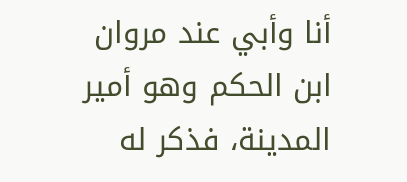أنا وأبي عند مروان ابن الحكم وهو أمير المدينة، فذكر له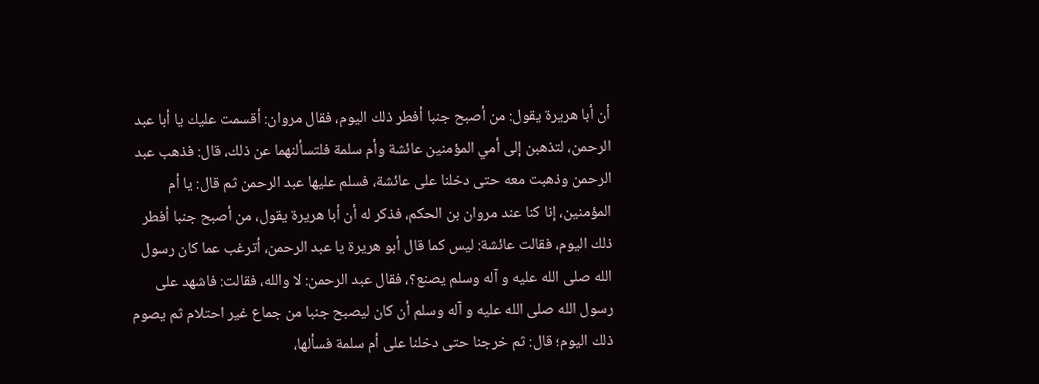أن أبا هريرة يقول: من أصبح جنبا أفطر ذلك اليوم، فقال مروان: أقسمت عليك يا أبا عبد الرحمن، لتذهبن إلى أمي المؤمنين عائشة وأم سلمة فلتسألنهما عن ذلك، قال: فذهب عبد الرحمن وذهبت معه حتى دخلنا على عائشة، فسلم عليها عبد الرحمن ثم قال: يا أم المؤمنين، إنا كنا عند مروان بن الحكم، فذكر له أن أبا هريرة يقول، من أصبح جنبا أفطر ذلك اليوم، فقالت عائشة: ليس كما قال أبو هريرة يا عبد الرحمن، أترغب عما كان رسول الله صلى الله عليه و آله وسلم يصنع؟، فقال عبد الرحمن: لا والله، فقالت: فاشهد على رسول الله صلى الله عليه و آله وسلم أن كان ليصبح جنبا من جماع غير احتلام ثم يصوم ذلك اليوم؛ قال: ثم خرجنا حتى دخلنا على أم سلمة فسألها،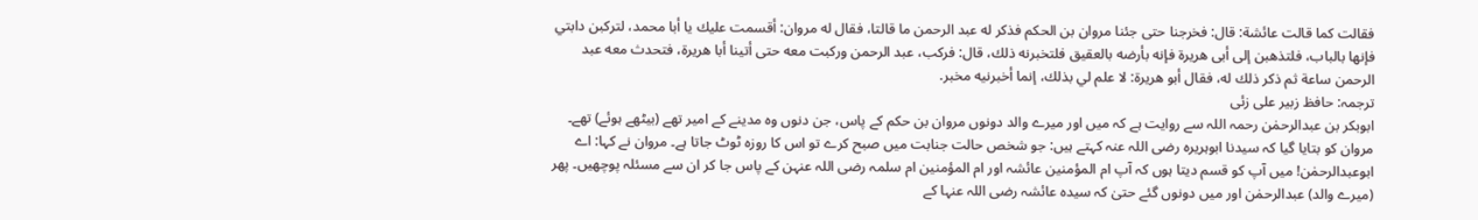فقالت كما قالت عائشة: قال: فخرجنا حتى جئنا مروان بن الحكم فذكر له عبد الرحمن ما قالتا، فقال له مروان: أقسمت عليك يا أبا محمد، لتركبن دابتي فإنها بالباب، فلتذهبن إلى أبى هريرة فإنه بأرضه بالعقيق فلتخبرنه ذلك، قال: فركب، عبد الرحمن وركبت معه حتى أتينا أبا هريرة، فتحدث معه عبد الرحمن ساعة ثم ذكر ذلك له، فقال أبو هريرة: لا علم لي بذلك، إنما أخبرنيه مخبر.
ترجمہ: حافظ زبیر علی زئی
ابوبکر بن عبدالرحمٰن رحمہ اللہ سے روایت ہے کہ میں اور میرے والد دونوں مروان بن حکم کے پاس، جن دنوں وہ مدینے کے امیر تھے (بیٹھے ہوئے) تھے۔ مروان کو بتایا گیا کہ سیدنا ابوہریرہ رضی اللہ عنہ کہتے ہیں: جو شخص حالت جنابت میں صبح کرے تو اس کا روزہ ٹوٹ جاتا ہے۔ مروان نے کہا: اے ابوعبدالرحمٰن! میں آپ کو قسم دیتا ہوں کہ آپ ام المؤمنین عائشہ اور ام المؤمنین ام سلمہ رضی اللہ عنہن کے پاس جا کر ان سے مسئلہ پوچھیں۔ پھر (میرے والد) عبدالرحمٰن اور میں دونوں گئے حتیٰ کہ سیدہ عائشہ رضی اللہ عنہا کے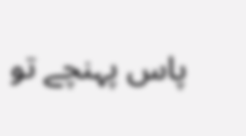پاس پہنچے تو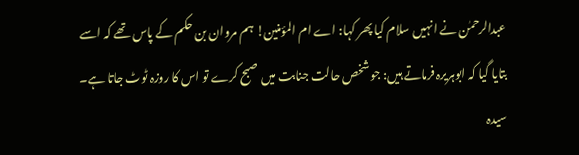عبدالرحمٰن نے انہیں سلام کیا پھر کہا: اے ام المؤمنین! ہم مروان بن حکم کے پاس تھے کہ اسے بتایا گیا کہ ابوہریرہ فرماتے ہیں: جو شخص حالت جنابت میں صبح کرے تو اس کا روزہ ٹوٹ جاتا ہے۔ سیدہ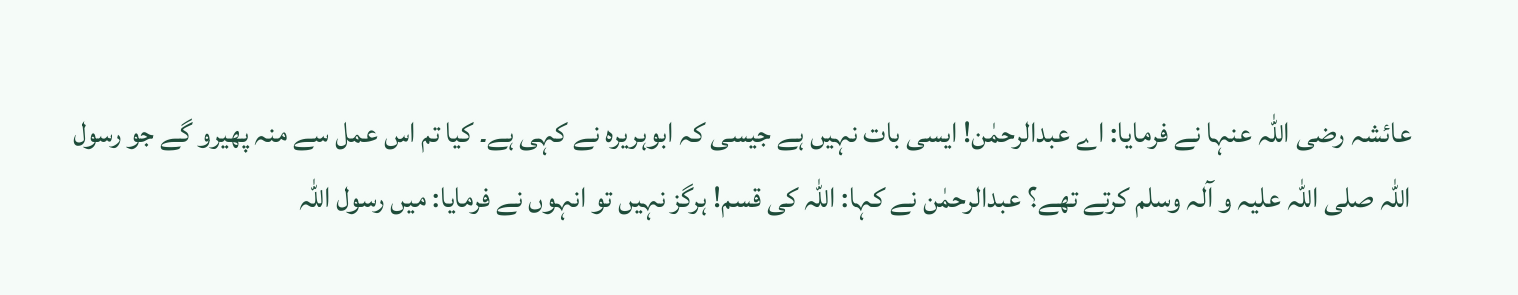عائشہ رضی اللہ عنہا نے فرمایا: اے عبدالرحمٰن! ایسی بات نہیں ہے جیسی کہ ابوہریرہ نے کہی ہے۔ کیا تم اس عمل سے منہ پھیرو گے جو رسول اللہ صلی اللہ علیہ و آلہ وسلم کرتے تھے؟ عبدالرحمٰن نے کہا: اللہ کی قسم! ہرگز نہیں تو انہوں نے فرمایا: میں رسول اللہ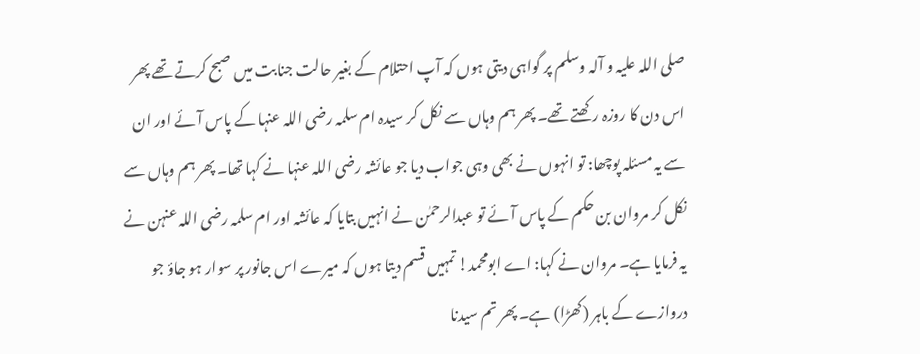صلی اللہ علیہ و آلہ وسلم پر گواہی دیتی ہوں کہ آپ احتلام کے بغیر حالت جنابت میں صبح کرتے تھے پھر اس دن کا روزہ رکھتے تھے۔ پھر ہم وہاں سے نکل کر سیدہ ام سلمہ رضی اللہ عنہا کے پاس آئے اور ان سے یہ مسئلہ پوچھا: تو انہوں نے بھی وہی جواب دیا جو عائشہ رضی اللہ عنہا نے کہا تھا۔ پھر ہم وہاں سے نکل کر مروان بن حکم کے پاس آئے تو عبدالرحمٰن نے انہیں بتایا کہ عائشہ اور ام سلمہ رضی اللہ عنہن نے یہ فرمایا ہے۔ مروان نے کہا: اے ابومحمد! تمہیں قسم دیتا ہوں کہ میرے اس جانور پر سوار ہو جاؤ جو دروازے کے باہر (کھڑا) ہے۔ پھر تم سیدنا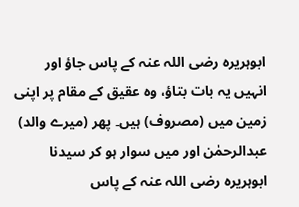ابوہریرہ رضی اللہ عنہ کے پاس جاؤ اور انہیں یہ بات بتاؤ، وہ عقیق کے مقام پر اپنی زمین میں (مصروف) ہیں۔ پھر (میرے والد) عبدالرحمٰن اور میں سوار ہو کر سیدنا ابوہریرہ رضی اللہ عنہ کے پاس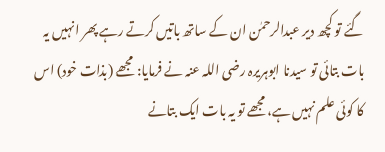گئے تو کچھ دیر عبدالرحمٰن ان کے ساتھ باتیں کرتے رہے پھر انہیں یہ بات بتائی تو سیدنا ابوہریرہ رضی اللہ عنہ نے فرمایا: مجھے (بذات خود) اس کا کوئی علم نہیں ہے، مجھے تو یہ بات ایک بتانے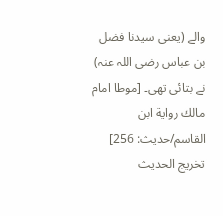والے (یعنی سیدنا فضل بن عباس رضی اللہ عنہ) نے بتائی تھی۔ [موطا امام مالك رواية ابن القاسم/حدیث: 256]
تخریج الحدیث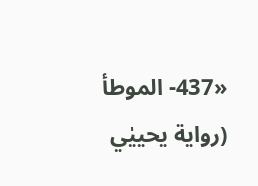«437- الموطأ (رواية يحييٰي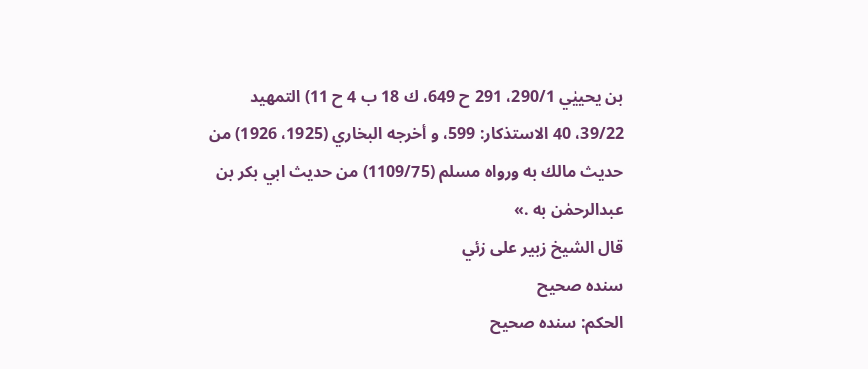بن يحييٰي 290/1، 291 ح 649، ك 18 ب 4 ح 11) التمهيد 39/22، 40 الاستذكار: 599، و أخرجه البخاري (1925، 1926) من حديث مالك به ورواه مسلم (1109/75) من حديث ابي بكر بن عبدالرحمٰن به .»
قال الشيخ زبير على زئي
سنده صحيح
الحكم: سنده صحيح